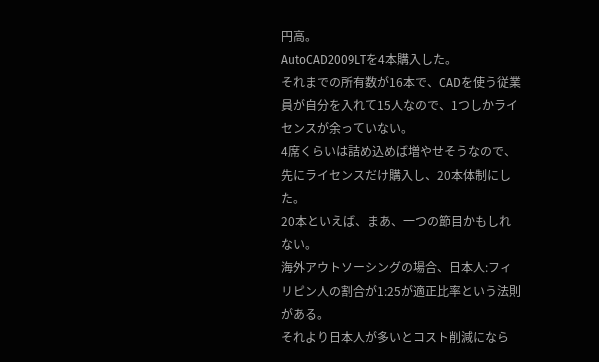円高。
AutoCAD2009LTを4本購入した。
それまでの所有数が16本で、CADを使う従業員が自分を入れて15人なので、1つしかライセンスが余っていない。
4席くらいは詰め込めば増やせそうなので、先にライセンスだけ購入し、20本体制にした。
20本といえば、まあ、一つの節目かもしれない。
海外アウトソーシングの場合、日本人:フィリピン人の割合が1:25が適正比率という法則がある。
それより日本人が多いとコスト削減になら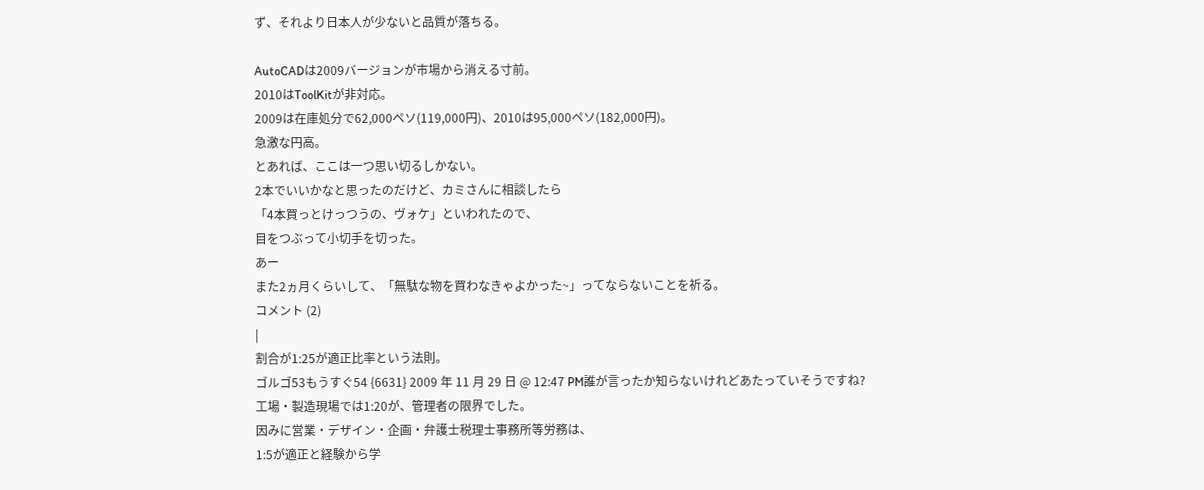ず、それより日本人が少ないと品質が落ちる。

AutoCADは2009バージョンが市場から消える寸前。
2010はToolKitが非対応。
2009は在庫処分で62,000ペソ(119,000円)、2010は95,000ペソ(182,000円)。
急激な円高。
とあれば、ここは一つ思い切るしかない。
2本でいいかなと思ったのだけど、カミさんに相談したら
「4本買っとけっつうの、ヴォケ」といわれたので、
目をつぶって小切手を切った。
あー
また2ヵ月くらいして、「無駄な物を買わなきゃよかった~」ってならないことを祈る。
コメント (2)
|
割合が1:25が適正比率という法則。
ゴルゴ53もうすぐ54 {6631} 2009 年 11 月 29 日 @ 12:47 PM誰が言ったか知らないけれどあたっていそうですね?
工場・製造現場では1:20が、管理者の限界でした。
因みに営業・デザイン・企画・弁護士税理士事務所等労務は、
1:5が適正と経験から学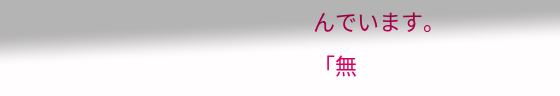んでいます。
「無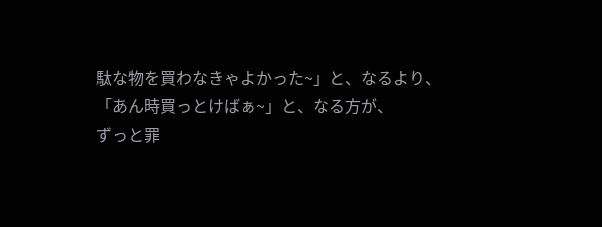駄な物を買わなきゃよかった~」と、なるより、
「あん時買っとけばぁ~」と、なる方が、
ずっと罪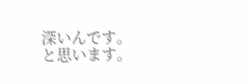深いんです。
と思います。